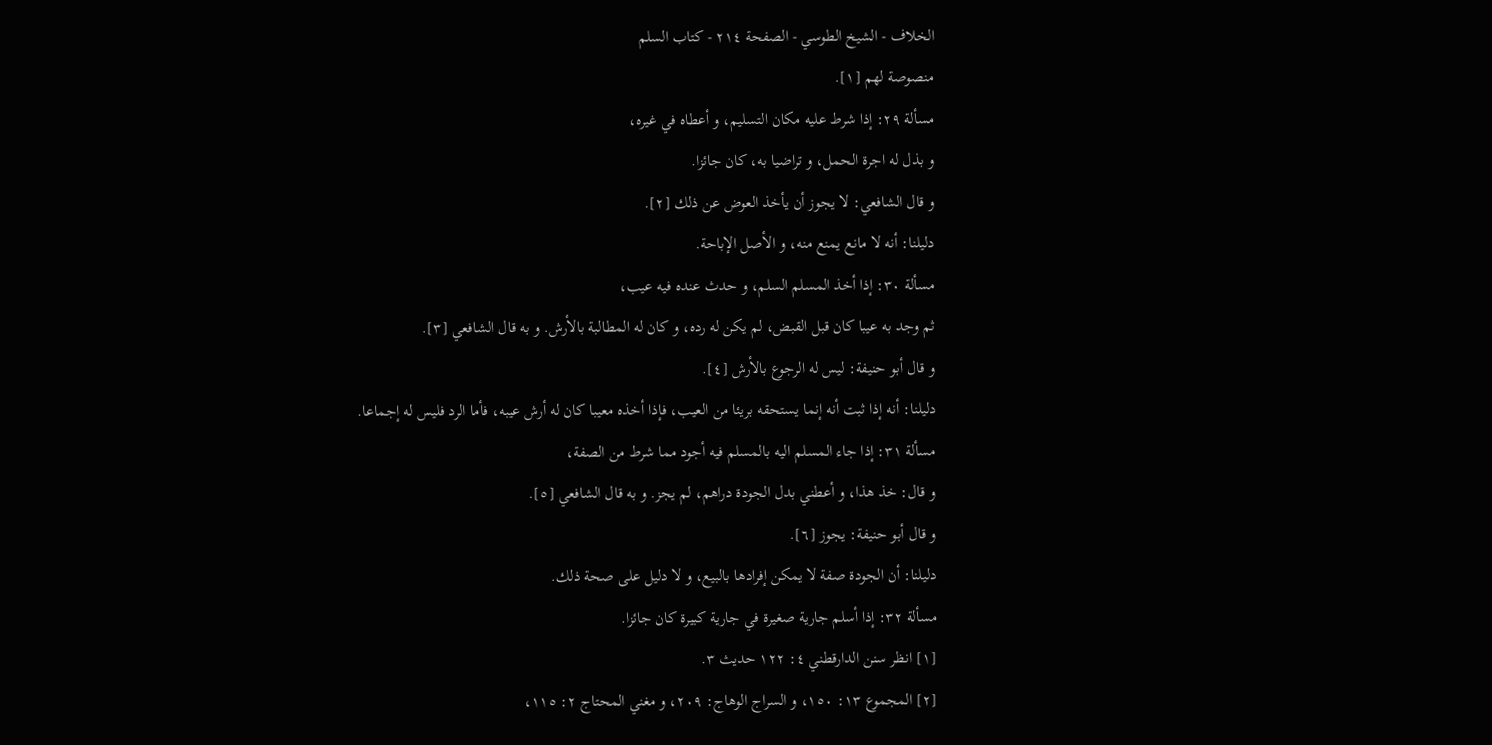الخلاف - الشيخ الطوسي - الصفحة ٢١٤ - كتاب السلم
منصوصة لهم [١].
مسألة ٢٩: إذا شرط عليه مكان التسليم، و أعطاه في غيره،
و بذل له اجرة الحمل، و تراضيا به، كان جائزا.
و قال الشافعي: لا يجوز أن يأخذ العوض عن ذلك [٢].
دليلنا: أنه لا مانع يمنع منه، و الأصل الإباحة.
مسألة ٣٠: إذا أخذ المسلم السلم، و حدث عنده فيه عيب،
ثم وجد به عيبا كان قبل القبض، لم يكن له رده، و كان له المطالبة بالأرش. و به قال الشافعي [٣].
و قال أبو حنيفة: ليس له الرجوع بالأرش [٤].
دليلنا: أنه إذا ثبت أنه إنما يستحقه بريئا من العيب، فإذا أخذه معيبا كان له أرش عيبه، فأما الرد فليس له إجماعا.
مسألة ٣١: إذا جاء المسلم اليه بالمسلم فيه أجود مما شرط من الصفة،
و قال: خذ هذا، و أعطني بدل الجودة دراهم، لم يجز. و به قال الشافعي [٥].
و قال أبو حنيفة: يجوز [٦].
دليلنا: أن الجودة صفة لا يمكن إفرادها بالبيع، و لا دليل على صحة ذلك.
مسألة ٣٢: إذا أسلم جارية صغيرة في جارية كبيرة كان جائزا.
[١] انظر سنن الدارقطني ٤: ١٢٢ حديث ٣.
[٢] المجموع ١٣: ١٥٠، و السراج الوهاج: ٢٠٩، و مغني المحتاج ٢: ١١٥،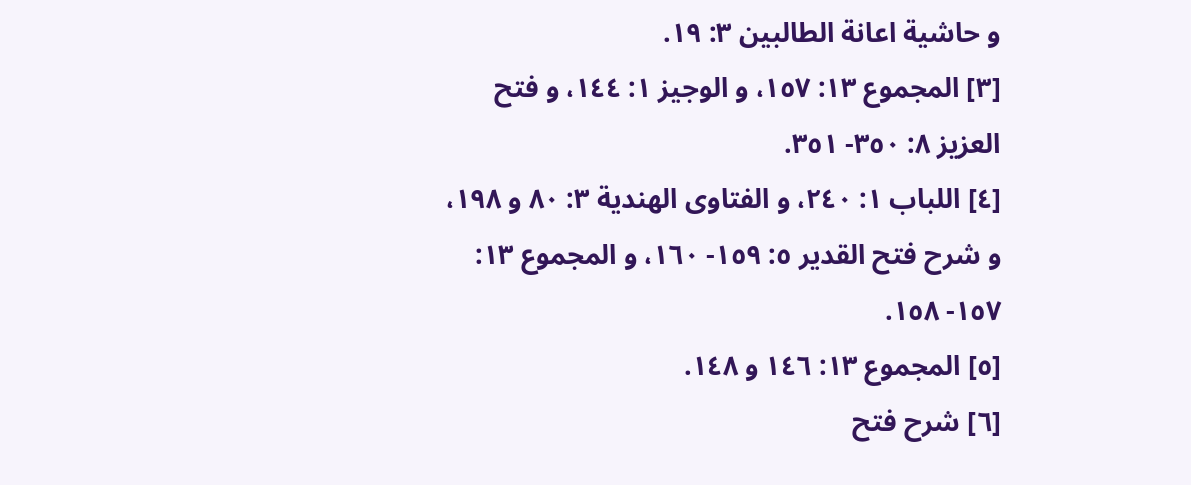و حاشية اعانة الطالبين ٣: ١٩.
[٣] المجموع ١٣: ١٥٧، و الوجيز ١: ١٤٤، و فتح العزيز ٨: ٣٥٠- ٣٥١.
[٤] اللباب ١: ٢٤٠، و الفتاوى الهندية ٣: ٨٠ و ١٩٨، و شرح فتح القدير ٥: ١٥٩- ١٦٠، و المجموع ١٣: ١٥٧- ١٥٨.
[٥] المجموع ١٣: ١٤٦ و ١٤٨.
[٦] شرح فتح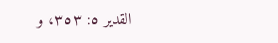القدير ٥: ٣٥٣، و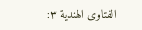الفتاوى الهندية ٣: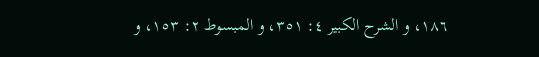١٨٦، و الشرح الكبير ٤: ٣٥١، و المبسوط ٢: ١٥٣، و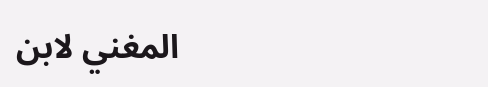المغني لابن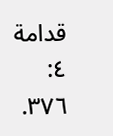قدامة ٤: ٣٧٦.